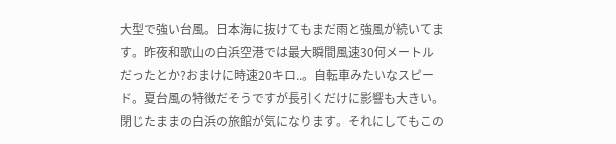大型で強い台風。日本海に抜けてもまだ雨と強風が続いてます。昨夜和歌山の白浜空港では最大瞬間風速30何メートルだったとか?おまけに時速20キロ..。自転車みたいなスピード。夏台風の特徴だそうですが長引くだけに影響も大きい。閉じたままの白浜の旅館が気になります。それにしてもこの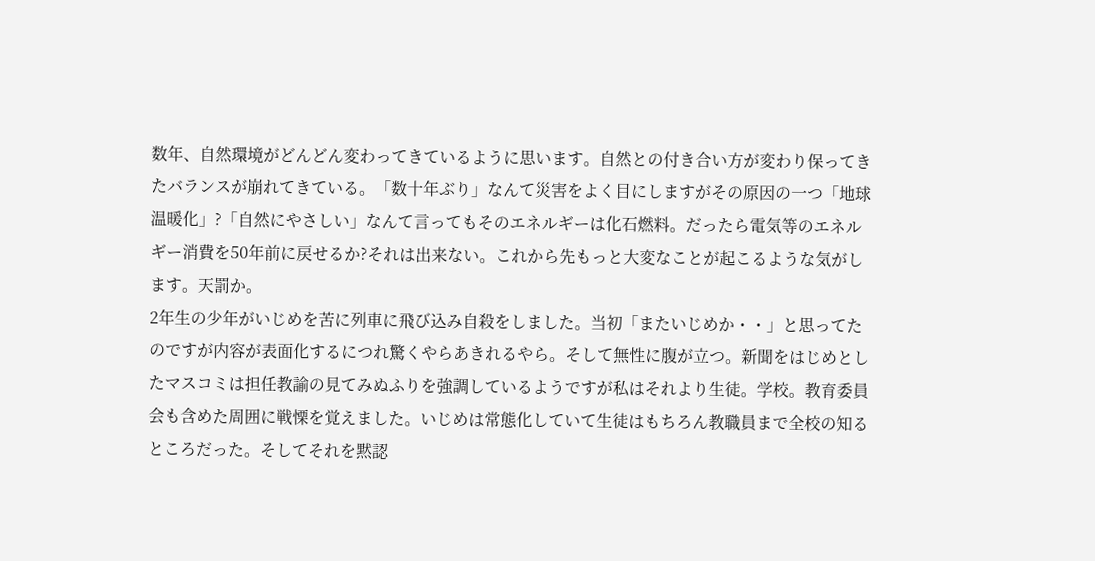数年、自然環境がどんどん変わってきているように思います。自然との付き合い方が変わり保ってきたバランスが崩れてきている。「数十年ぶり」なんて災害をよく目にしますがその原因の一つ「地球温暖化」?「自然にやさしい」なんて言ってもそのエネルギーは化石燃料。だったら電気等のエネルギー消費を50年前に戻せるか?それは出来ない。これから先もっと大変なことが起こるような気がします。天罰か。
2年生の少年がいじめを苦に列車に飛び込み自殺をしました。当初「またいじめか・・」と思ってたのですが内容が表面化するにつれ驚くやらあきれるやら。そして無性に腹が立つ。新聞をはじめとしたマスコミは担任教諭の見てみぬふりを強調しているようですが私はそれより生徒。学校。教育委員会も含めた周囲に戦慄を覚えました。いじめは常態化していて生徒はもちろん教職員まで全校の知るところだった。そしてそれを黙認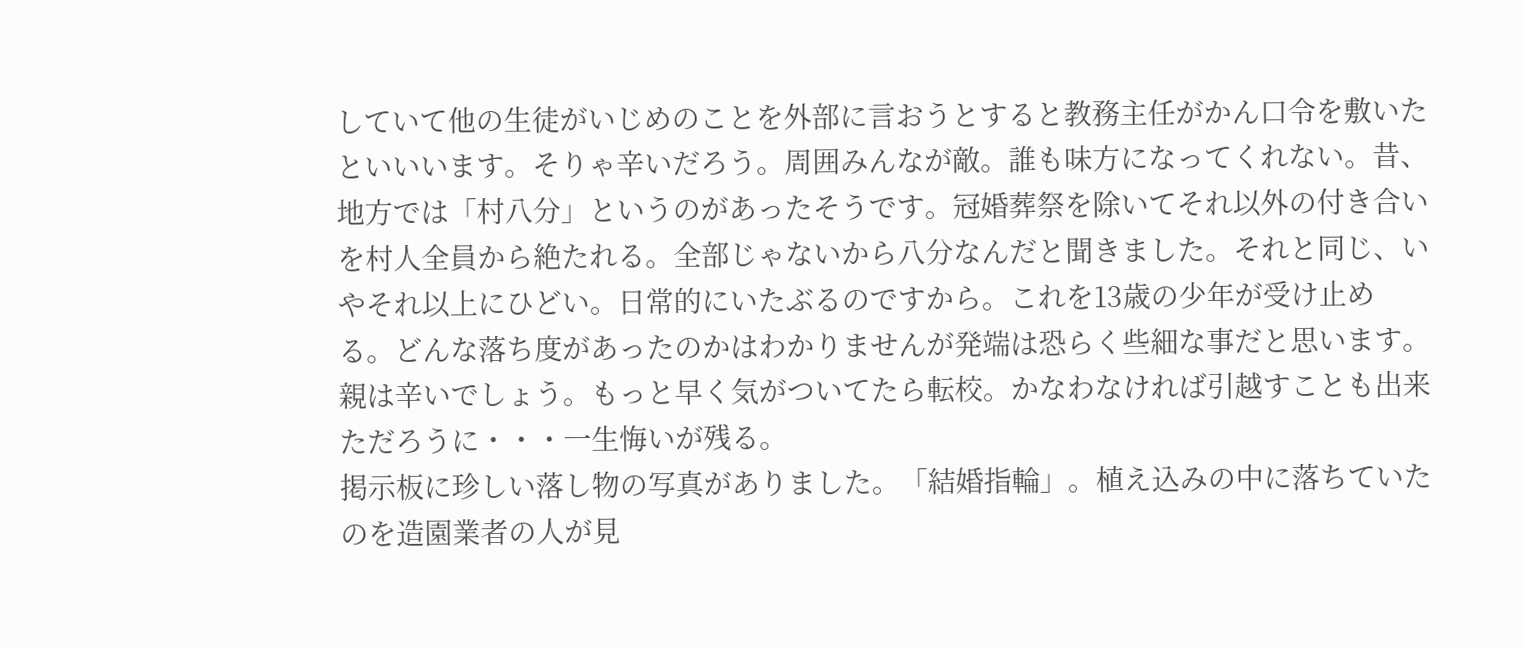していて他の生徒がいじめのことを外部に言おうとすると教務主任がかん口令を敷いたといいいます。そりゃ辛いだろう。周囲みんなが敵。誰も味方になってくれない。昔、地方では「村八分」というのがあったそうです。冠婚葬祭を除いてそれ以外の付き合いを村人全員から絶たれる。全部じゃないから八分なんだと聞きました。それと同じ、いやそれ以上にひどい。日常的にいたぶるのですから。これを13歳の少年が受け止める。どんな落ち度があったのかはわかりませんが発端は恐らく些細な事だと思います。親は辛いでしょう。もっと早く気がついてたら転校。かなわなければ引越すことも出来ただろうに・・・一生悔いが残る。
掲示板に珍しい落し物の写真がありました。「結婚指輪」。植え込みの中に落ちていたのを造園業者の人が見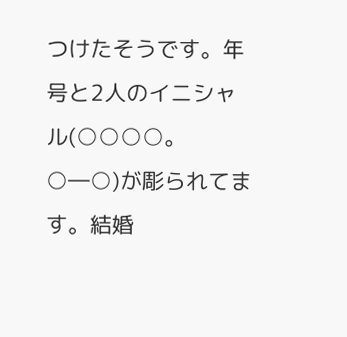つけたそうです。年号と2人のイニシャル(○○○○。○―○)が彫られてます。結婚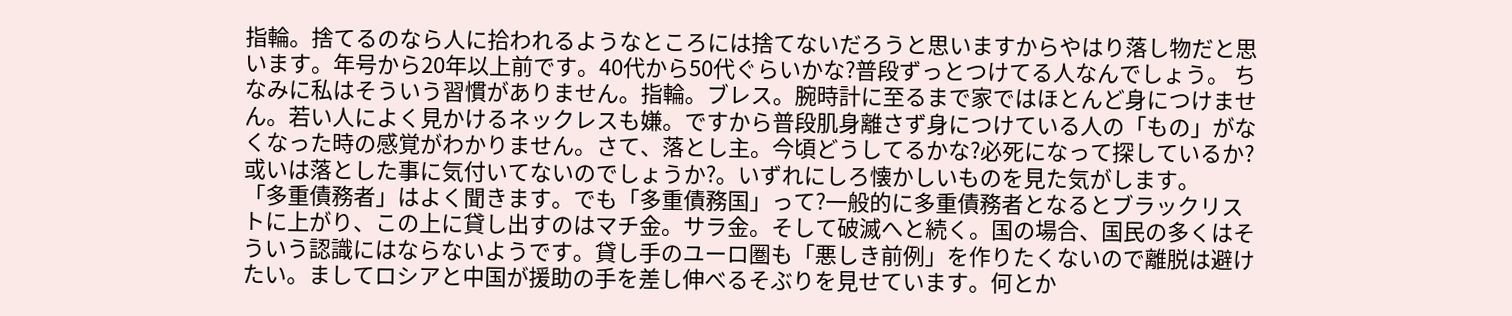指輪。捨てるのなら人に拾われるようなところには捨てないだろうと思いますからやはり落し物だと思います。年号から20年以上前です。40代から50代ぐらいかな?普段ずっとつけてる人なんでしょう。 ちなみに私はそういう習慣がありません。指輪。ブレス。腕時計に至るまで家ではほとんど身につけません。若い人によく見かけるネックレスも嫌。ですから普段肌身離さず身につけている人の「もの」がなくなった時の感覚がわかりません。さて、落とし主。今頃どうしてるかな?必死になって探しているか?或いは落とした事に気付いてないのでしょうか?。いずれにしろ懐かしいものを見た気がします。
「多重債務者」はよく聞きます。でも「多重債務国」って?一般的に多重債務者となるとブラックリストに上がり、この上に貸し出すのはマチ金。サラ金。そして破滅へと続く。国の場合、国民の多くはそういう認識にはならないようです。貸し手のユーロ圏も「悪しき前例」を作りたくないので離脱は避けたい。ましてロシアと中国が援助の手を差し伸べるそぶりを見せています。何とか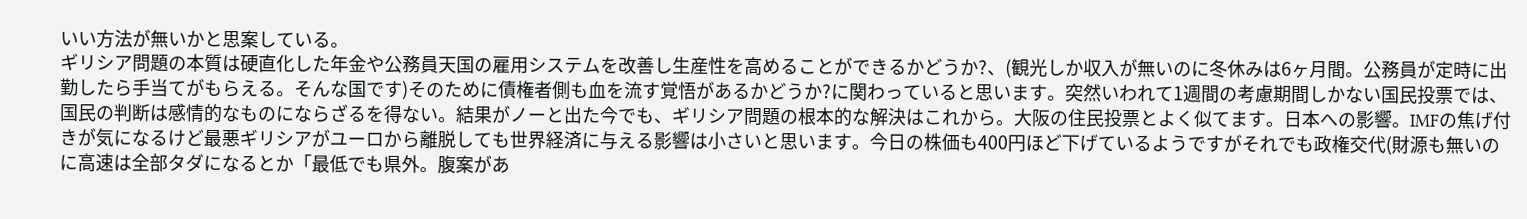いい方法が無いかと思案している。
ギリシア問題の本質は硬直化した年金や公務員天国の雇用システムを改善し生産性を高めることができるかどうか?、(観光しか収入が無いのに冬休みは6ヶ月間。公務員が定時に出勤したら手当てがもらえる。そんな国です)そのために債権者側も血を流す覚悟があるかどうか?に関わっていると思います。突然いわれて1週間の考慮期間しかない国民投票では、国民の判断は感情的なものにならざるを得ない。結果がノーと出た今でも、ギリシア問題の根本的な解決はこれから。大阪の住民投票とよく似てます。日本への影響。IMFの焦げ付きが気になるけど最悪ギリシアがユーロから離脱しても世界経済に与える影響は小さいと思います。今日の株価も400円ほど下げているようですがそれでも政権交代(財源も無いのに高速は全部タダになるとか「最低でも県外。腹案があ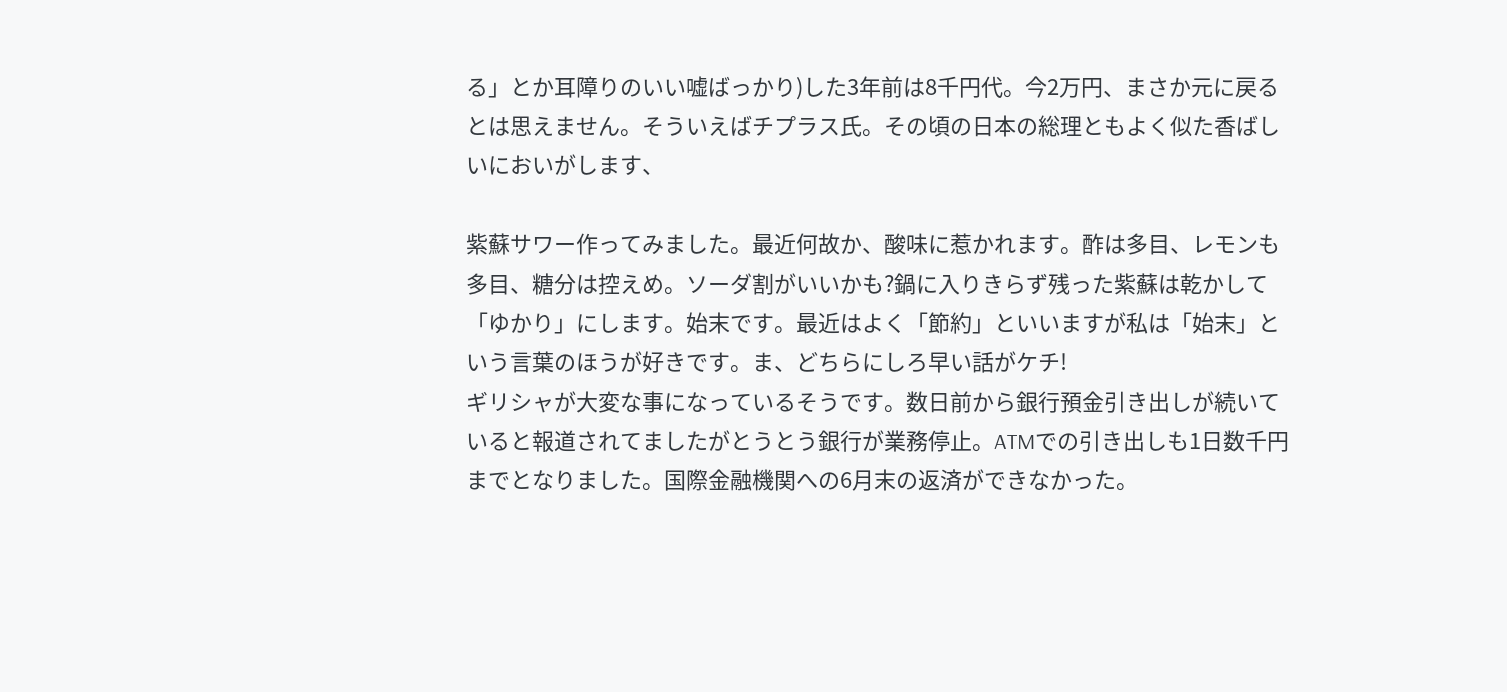る」とか耳障りのいい嘘ばっかり)した3年前は8千円代。今2万円、まさか元に戻るとは思えません。そういえばチプラス氏。その頃の日本の総理ともよく似た香ばしいにおいがします、

紫蘇サワー作ってみました。最近何故か、酸味に惹かれます。酢は多目、レモンも多目、糖分は控えめ。ソーダ割がいいかも?鍋に入りきらず残った紫蘇は乾かして「ゆかり」にします。始末です。最近はよく「節約」といいますが私は「始末」という言葉のほうが好きです。ま、どちらにしろ早い話がケチ!
ギリシャが大変な事になっているそうです。数日前から銀行預金引き出しが続いていると報道されてましたがとうとう銀行が業務停止。ATMでの引き出しも1日数千円までとなりました。国際金融機関への6月末の返済ができなかった。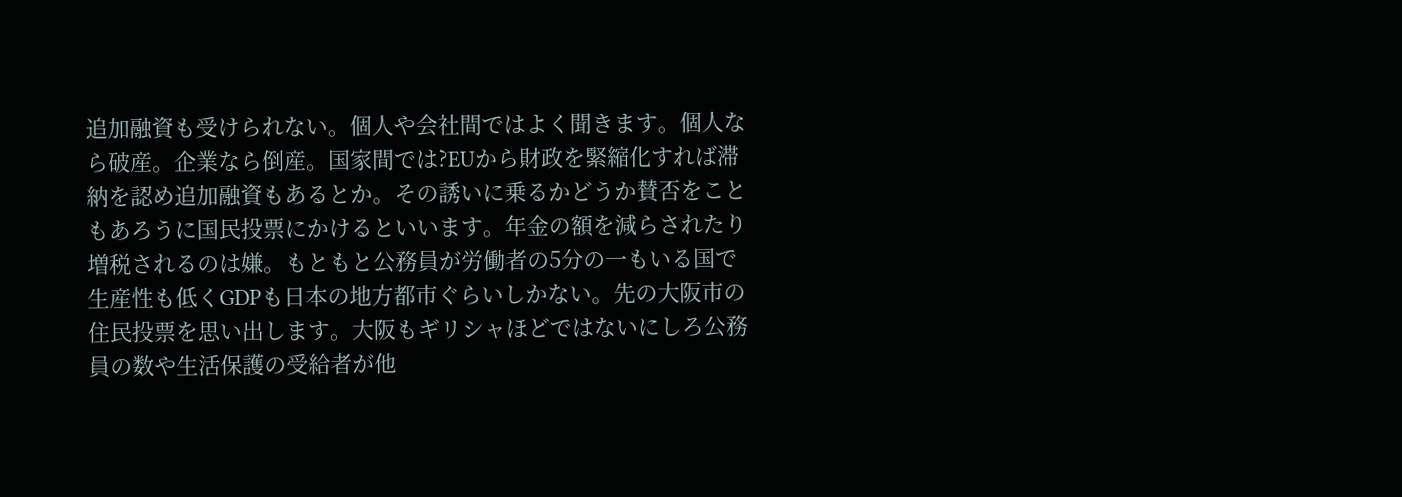追加融資も受けられない。個人や会社間ではよく聞きます。個人なら破産。企業なら倒産。国家間では?EUから財政を緊縮化すれば滞納を認め追加融資もあるとか。その誘いに乗るかどうか賛否をこともあろうに国民投票にかけるといいます。年金の額を減らされたり増税されるのは嫌。もともと公務員が労働者の5分の一もいる国で生産性も低くGDPも日本の地方都市ぐらいしかない。先の大阪市の住民投票を思い出します。大阪もギリシャほどではないにしろ公務員の数や生活保護の受給者が他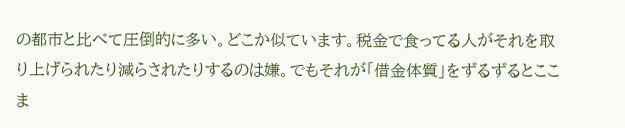の都市と比べて圧倒的に多い。どこか似ています。税金で食ってる人がそれを取り上げられたり減らされたりするのは嫌。でもそれが「借金体質」をずるずるとここま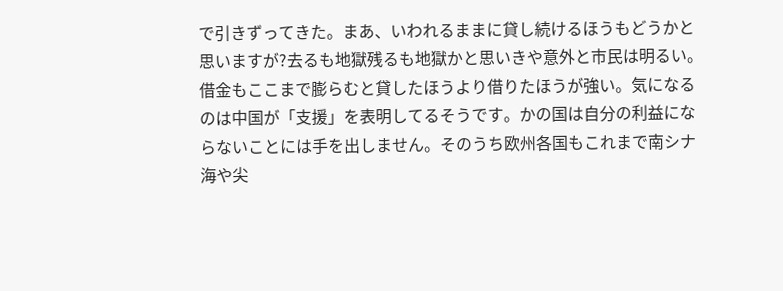で引きずってきた。まあ、いわれるままに貸し続けるほうもどうかと思いますが?去るも地獄残るも地獄かと思いきや意外と市民は明るい。借金もここまで膨らむと貸したほうより借りたほうが強い。気になるのは中国が「支援」を表明してるそうです。かの国は自分の利益にならないことには手を出しません。そのうち欧州各国もこれまで南シナ海や尖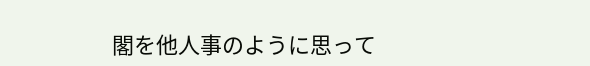閣を他人事のように思って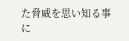た脅威を思い知る事に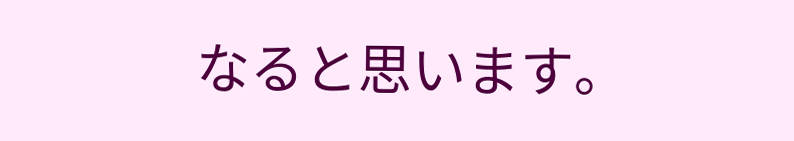なると思います。